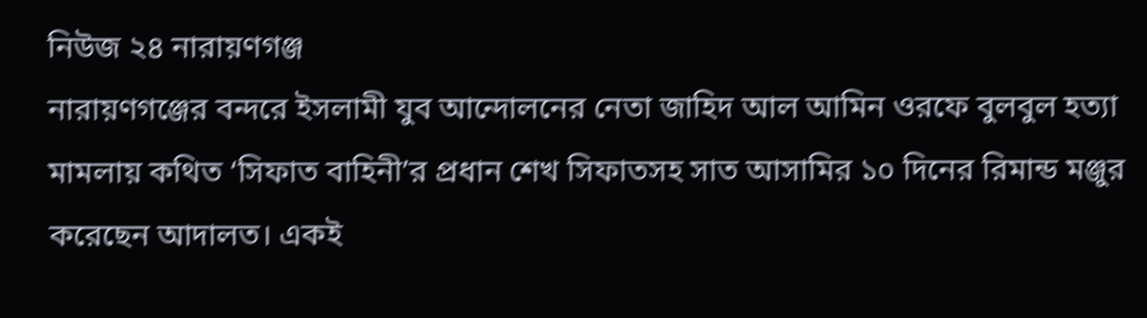নিউজ ২৪ নারায়ণগঞ্জ
নারায়ণগঞ্জের বন্দরে ইসলামী যুব আন্দোলনের নেতা জাহিদ আল আমিন ওরফে বুলবুল হত্যা মামলায় কথিত ‘সিফাত বাহিনী’র প্রধান শেখ সিফাতসহ সাত আসামির ১০ দিনের রিমান্ড মঞ্জুর করেছেন আদালত। একই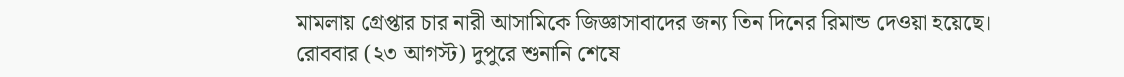মামলায় গ্রেপ্তার চার নারী আসামিকে জিজ্ঞাসাবাদের জন্য তিন দিনের রিমান্ড দেওয়া হয়েছে।
রোববার (২৩ আগস্ট) দুপুরে শুনানি শেষে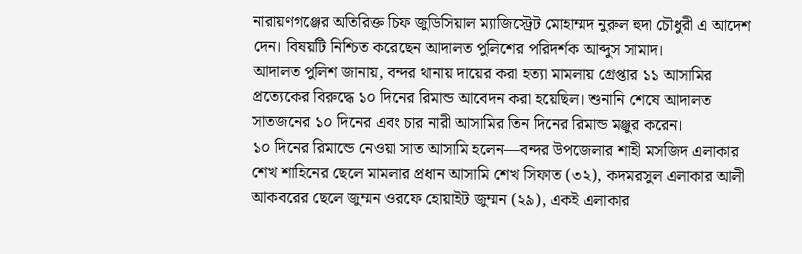নারায়ণগঞ্জের অতিরিক্ত চিফ জুডিসিয়াল ম্যাজিস্ট্রেট মোহাম্মদ নুরুল হুদা চৌধুরী এ আদেশ দেন। বিষয়টি নিশ্চিত করেছেন আদালত পুলিশের পরিদর্শক আব্দুস সামাদ।
আদালত পুলিশ জানায়, বন্দর থানায় দায়ের করা হত্যা মামলায় গ্রেপ্তার ১১ আসামির প্রত্যেকের বিরুদ্ধে ১০ দিনের রিমান্ড আবেদন করা হয়েছিল। শুনানি শেষে আদালত সাতজনের ১০ দিনের এবং চার নারী আসামির তিন দিনের রিমান্ড মঞ্জুর করেন।
১০ দিনের রিমান্ডে নেওয়া সাত আসামি হলেন—বন্দর উপজেলার শাহী মসজিদ এলাকার শেখ শাহিনের ছেলে মামলার প্রধান আসামি শেখ সিফাত (৩২), কদমরসুল এলাকার আলী আকবরের ছেলে জুম্মন ওরফে হোয়াইট জুম্মন (২৯), একই এলাকার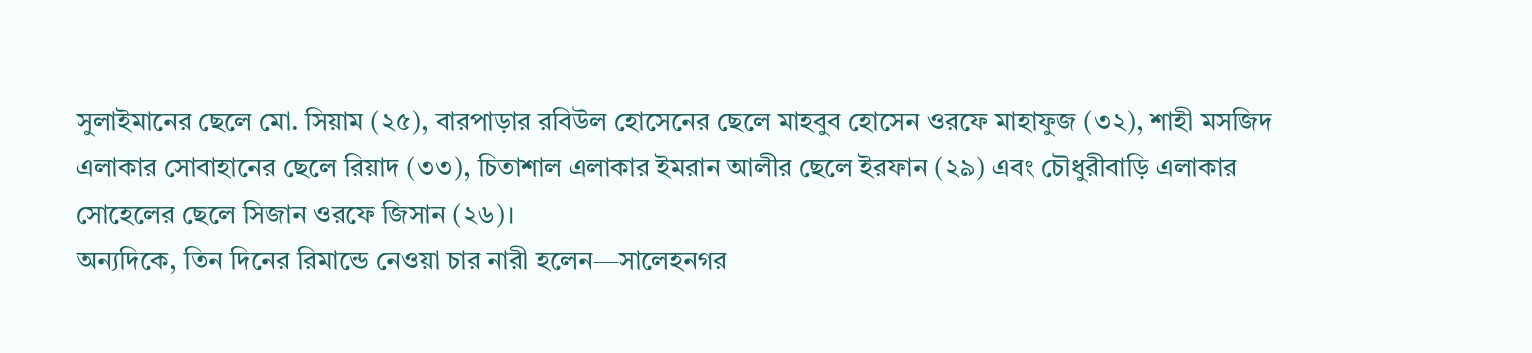সুলাইমানের ছেলে মো. সিয়াম (২৫), বারপাড়ার রবিউল হোসেনের ছেলে মাহবুব হোসেন ওরফে মাহাফুজ (৩২), শাহী মসজিদ এলাকার সোবাহানের ছেলে রিয়াদ (৩৩), চিতাশাল এলাকার ইমরান আলীর ছেলে ইরফান (২৯) এবং চৌধুরীবাড়ি এলাকার সোহেলের ছেলে সিজান ওরফে জিসান (২৬)।
অন্যদিকে, তিন দিনের রিমান্ডে নেওয়া চার নারী হলেন—সালেহনগর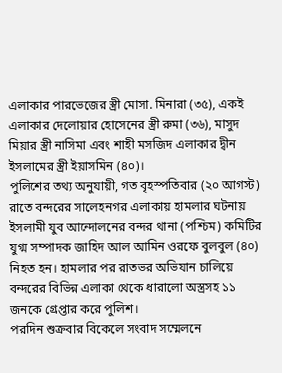এলাকার পারভেজের স্ত্রী মোসা. মিনারা (৩৫), একই এলাকার দেলোয়ার হোসেনের স্ত্রী রুমা (৩৬), মাসুদ মিয়ার স্ত্রী নাসিমা এবং শাহী মসজিদ এলাকার দ্বীন ইসলামের স্ত্রী ইয়াসমিন (৪০)।
পুলিশের তথ্য অনুযায়ী, গত বৃহস্পতিবার (২০ আগস্ট) রাতে বন্দরের সালেহনগর এলাকায় হামলার ঘটনায় ইসলামী যুব আন্দোলনের বন্দর থানা (পশ্চিম) কমিটির যুগ্ম সম্পাদক জাহিদ আল আমিন ওরফে বুলবুল (৪০) নিহত হন। হামলার পর রাতভর অভিযান চালিয়ে বন্দরের বিভিন্ন এলাকা থেকে ধারালো অস্ত্রসহ ১১ জনকে গ্রেপ্তার করে পুলিশ।
পরদিন শুক্রবার বিকেলে সংবাদ সম্মেলনে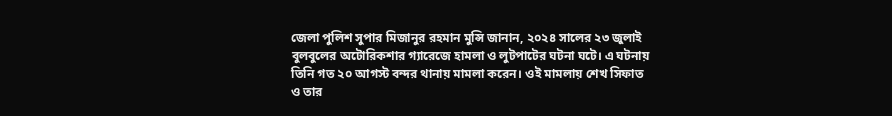জেলা পুলিশ সুপার মিজানুর রহমান মুন্সি জানান, ২০২৪ সালের ২৩ জুলাই বুলবুলের অটোরিকশার গ্যারেজে হামলা ও লুটপাটের ঘটনা ঘটে। এ ঘটনায় তিনি গত ২০ আগস্ট বন্দর থানায় মামলা করেন। ওই মামলায় শেখ সিফাত ও তার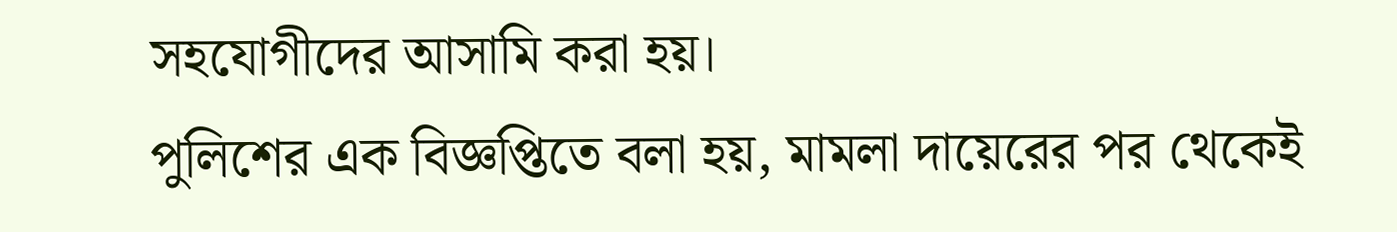সহযোগীদের আসামি করা হয়।
পুলিশের এক বিজ্ঞপ্তিতে বলা হয়, মামলা দায়েরের পর থেকেই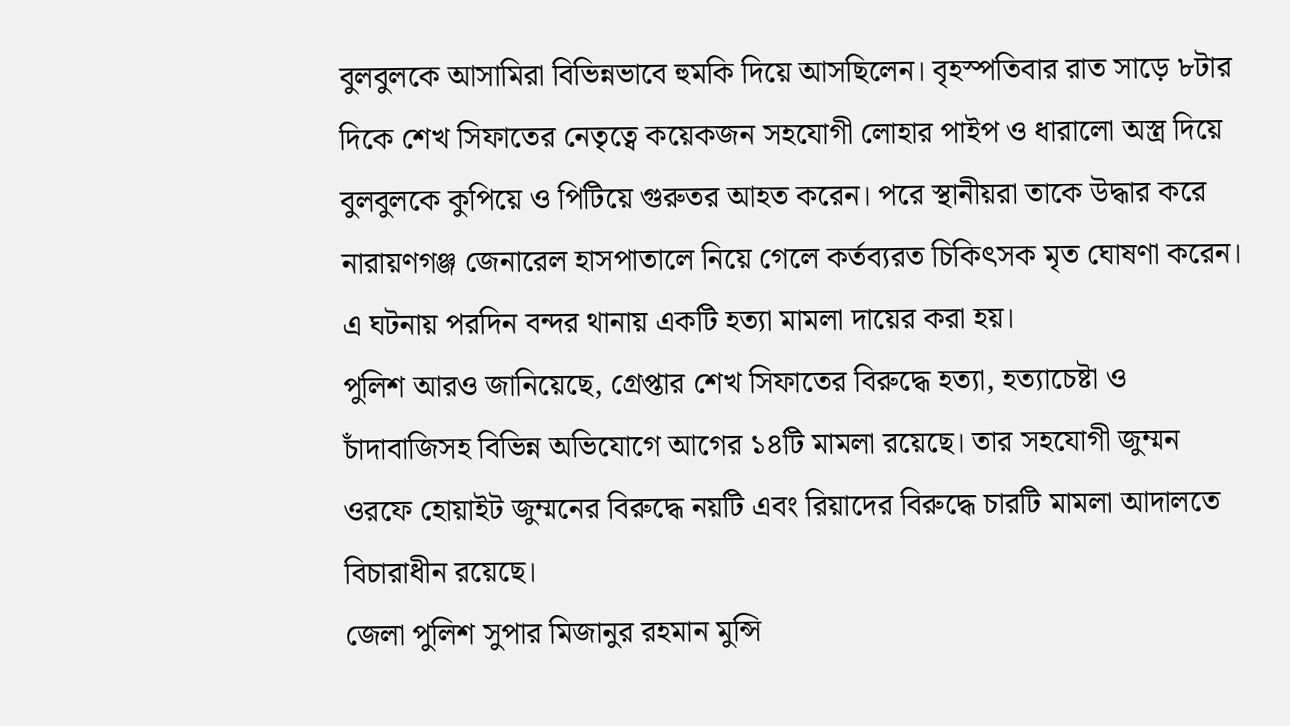বুলবুলকে আসামিরা বিভিন্নভাবে হুমকি দিয়ে আসছিলেন। বৃহস্পতিবার রাত সাড়ে ৮টার দিকে শেখ সিফাতের নেতৃত্বে কয়েকজন সহযোগী লোহার পাইপ ও ধারালো অস্ত্র দিয়ে বুলবুলকে কুপিয়ে ও পিটিয়ে গুরুতর আহত করেন। পরে স্থানীয়রা তাকে উদ্ধার করে নারায়ণগঞ্জ জেনারেল হাসপাতালে নিয়ে গেলে কর্তব্যরত চিকিৎসক মৃত ঘোষণা করেন।
এ ঘটনায় পরদিন বন্দর থানায় একটি হত্যা মামলা দায়ের করা হয়।
পুলিশ আরও জানিয়েছে, গ্রেপ্তার শেখ সিফাতের বিরুদ্ধে হত্যা, হত্যাচেষ্টা ও চাঁদাবাজিসহ বিভিন্ন অভিযোগে আগের ১৪টি মামলা রয়েছে। তার সহযোগী জুম্মন ওরফে হোয়াইট জুম্মনের বিরুদ্ধে নয়টি এবং রিয়াদের বিরুদ্ধে চারটি মামলা আদালতে বিচারাধীন রয়েছে।
জেলা পুলিশ সুপার মিজানুর রহমান মুন্সি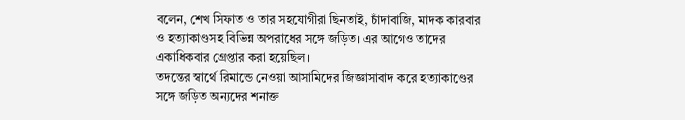বলেন, শেখ সিফাত ও তার সহযোগীরা ছিনতাই, চাঁদাবাজি, মাদক কারবার ও হত্যাকাণ্ডসহ বিভিন্ন অপরাধের সঙ্গে জড়িত। এর আগেও তাদের একাধিকবার গ্রেপ্তার করা হয়েছিল।
তদন্তের স্বার্থে রিমান্ডে নেওয়া আসামিদের জিজ্ঞাসাবাদ করে হত্যাকাণ্ডের সঙ্গে জড়িত অন্যদের শনাক্ত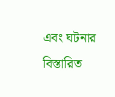এবং ঘটনার বিস্তারিত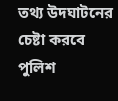তথ্য উদঘাটনের চেষ্টা করবে পুলিশ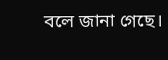বলে জানা গেছে।